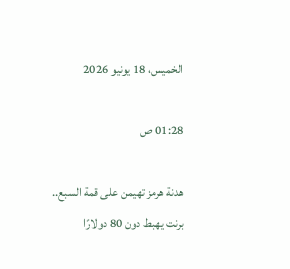الخميس، 18 يونيو 2026

01:28 ص

هدنة هرمز تهيمن على قمة السبع.. برنت يهبط دون 80 دولارًا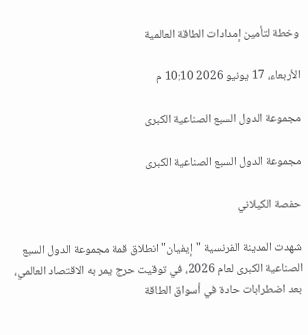وخطة لتأمين إمدادات الطاقة العالمية

الأربعاء، 17 يونيو 2026 10:10 م

مجموعة الدول السبع الصناعية الكبرى

مجموعة الدول السبع الصناعية الكبرى

حفصة الكيلاني

شهدت المدينة الفرنسية "إيفيان" انطلاق قمة مجموعة الدول السبع الصناعية الكبرى لعام 2026، في توقيت حرج يمر به الاقتصاد العالمي، بعد اضطرابات حادة في أسواق الطاقة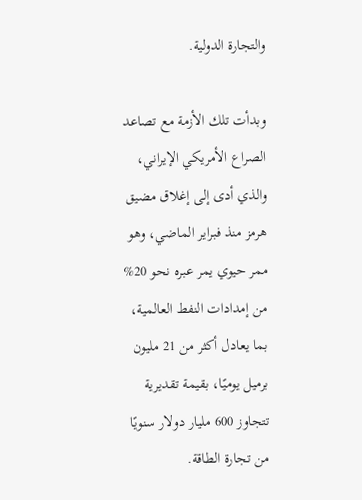والتجارة الدولية.

وبدأت تلك الأزمة مع تصاعد الصراع الأمريكي الإيراني، والذي أدى إلى إغلاق مضيق هرمز منذ فبراير الماضي، وهو ممر حيوي يمر عبره نحو 20% من إمدادات النفط العالمية، بما يعادل أكثر من 21 مليون برميل يوميًا، بقيمة تقديرية تتجاوز 600 مليار دولار سنويًا من تجارة الطاقة.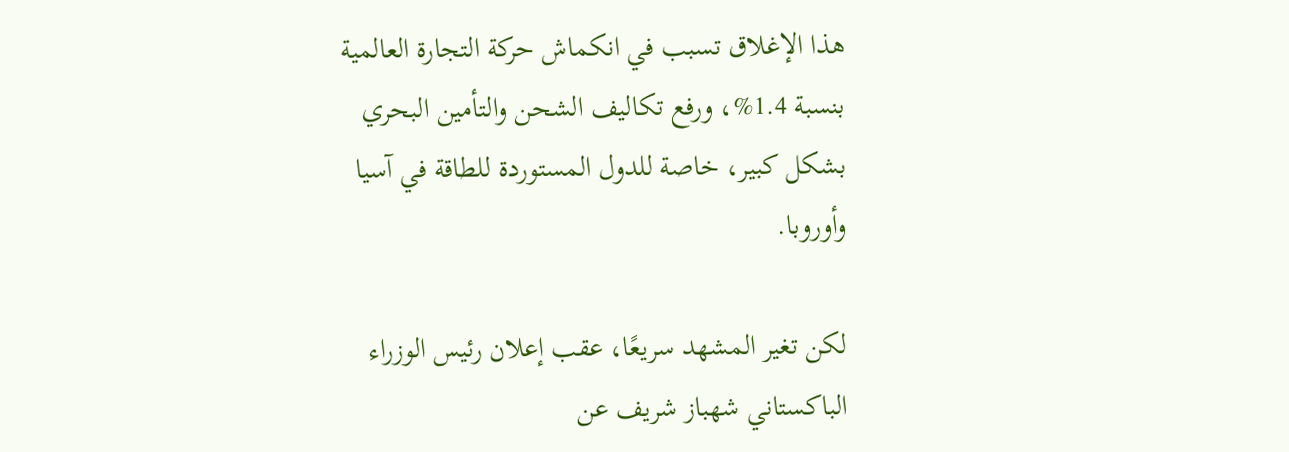هذا الإغلاق تسبب في انكماش حركة التجارة العالمية بنسبة 1.4%، ورفع تكاليف الشحن والتأمين البحري بشكل كبير، خاصة للدول المستوردة للطاقة في آسيا وأوروبا.

لكن تغير المشهد سريعًا، عقب إعلان رئيس الوزراء الباكستاني شهباز شريف عن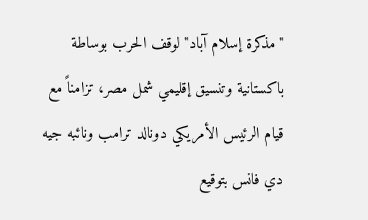"مذكرة إسلام آباد" لوقف الحرب بوساطة باكستانية وتنسيق إقليمي شمل مصر، تزامناً مع قيام الرئيس الأمريكي دونالد ترامب ونائبه جيه دي فانس بتوقيع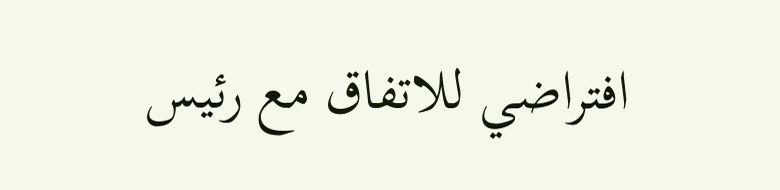افتراضي للاتفاق مع رئيس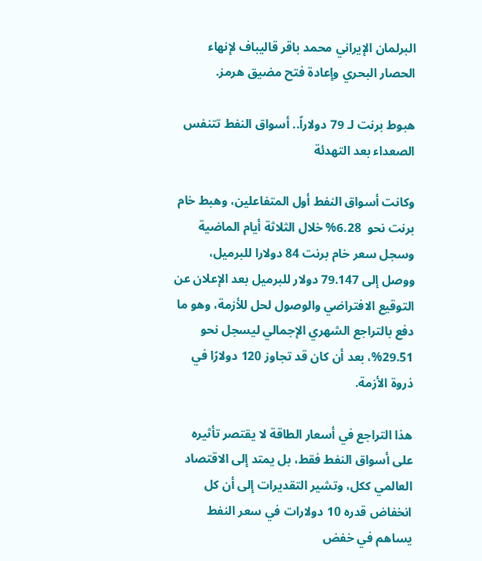البرلمان الإيراني محمد باقر قاليباف لإنهاء الحصار البحري وإعادة فتح مضيق هرمز.

هبوط برنت لـ 79 دولاراً.. أسواق النفط تتنفس الصعداء بعد التهدئة

وكانت أسواق النفط أول المتفاعلين، وهبط خام برنت نحو  6.28% خلال الثلاثة أيام الماضية وسجل سعر خام برنت 84 دولارا للبرميل، ووصل إلى 79.147 دولار للبرميل بعد الإعلان عن التوقيع الافتراضي والوصول لحل للأزمة، وهو ما دفع بالتراجع الشهري الإجمالي ليسجل نحو 29.51%، بعد أن كان قد تجاوز 120 دولارًا في ذروة الأزمة.

هذا التراجع في أسعار الطاقة لا يقتصر تأثيره على أسواق النفط فقط، بل يمتد إلى الاقتصاد العالمي ككل، وتشير التقديرات إلى أن كل انخفاض قدره 10 دولارات في سعر النفط يساهم في خفض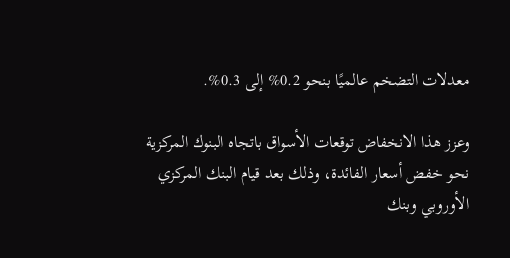معدلات التضخم عالميًا بنحو 0.2% إلى 0.3%.

وعزز هذا الانخفاض توقعات الأسواق باتجاه البنوك المركزية نحو خفض أسعار الفائدة، وذلك بعد قيام البنك المركزي الأوروبي وبنك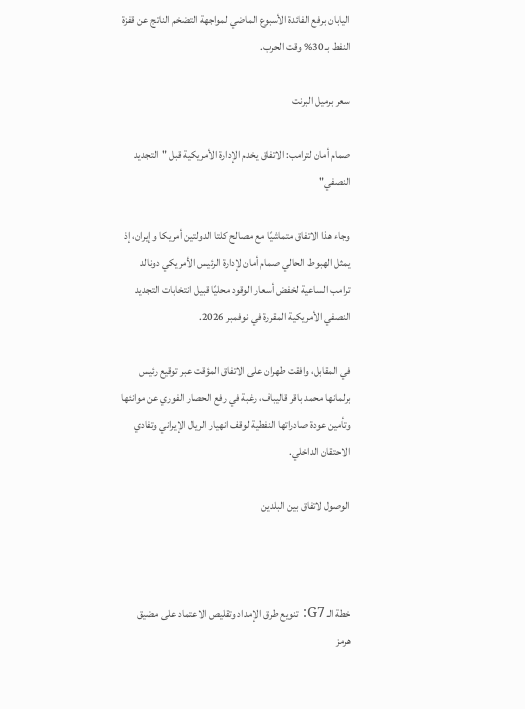اليابان برفع الفائدة الأسبوع الماضي لمواجهة التضخم الناتج عن قفزة النفط بـ 30% وقت الحرب.

سعر برميل البرنت

صمام أمان لترامب: الاتفاق يخدم الإدارة الأمريكية قبل "التجديد النصفي"

وجاء هذا الاتفاق متماشيًا مع مصالح كلتا الدولتين أمريكا و إيران، إذ يمثل الهبوط الحالي صمام أمان لإدارة الرئيس الأمريكي دونالد ترامب الساعية لخفض أسعار الوقود محليًا قبيل انتخابات التجديد النصفي الأمريكية المقررة في نوفمبر 2026.

في المقابل، وافقت طهران على الاتفاق المؤقت عبر توقيع رئيس برلمانها محمد باقر قاليباف، رغبة في رفع الحصار الفوري عن موانئها وتأمين عودة صادراتها النفطية لوقف انهيار الريال الإيراني وتفادي الاحتقان الداخلي.

الوصول لاتفاق بين البلدين



خطة الـ G7: تنويع طرق الإمداد وتقليص الاعتماد على مضيق هرمز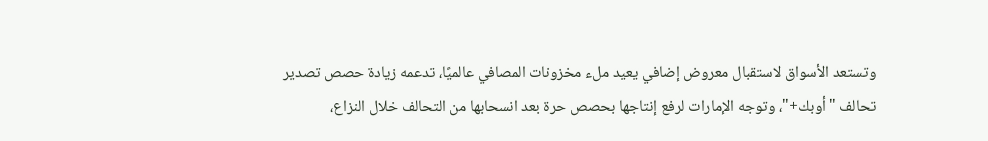وتستعد الأسواق لاستقبال معروض إضافي يعيد ملء مخزونات المصافي عالميًا، تدعمه زيادة حصص تصدير تحالف "أوبك+"، وتوجه الإمارات لرفع إنتاجها بحصص حرة بعد انسحابها من التحالف خلال النزاع،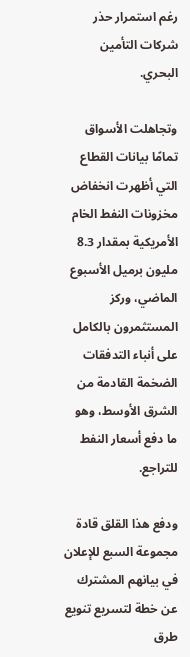رغم استمرار حذر شركات التأمين البحري.

وتجاهلت الأسواق تمامًا بيانات القطاع التي أظهرت انخفاض مخزونات النفط الخام الأمريكية بمقدار 8.3 مليون برميل الأسبوع الماضي، وركز المستثمرون بالكامل على أنباء التدفقات الضخمة القادمة من الشرق الأوسط، وهو ما دفع أسعار النفط للتراجع.

ودفع هذا القلق قادة مجموعة السبع للإعلان في بيانهم المشترك عن خطة لتسريع تنويع طرق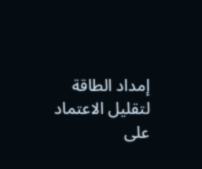إمداد الطاقة لتقليل الاعتماد على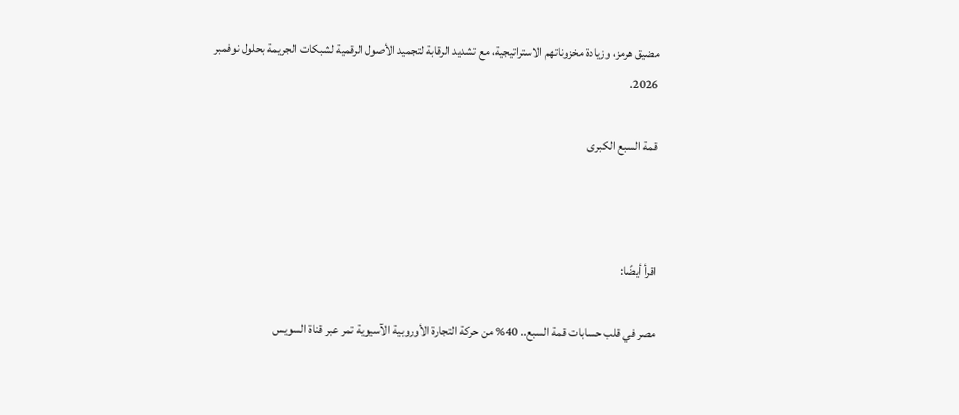مضيق هرمز، وزيادة مخزوناتهم الاستراتيجية، مع تشديد الرقابة لتجميد الأصول الرقمية لشبكات الجريمة بحلول نوفمبر 2026.

قمة السبع الكبرى



اقرأ أيضًا:

مصر في قلب حسابات قمة السبع.. 40% من حركة التجارة الأوروبية الآسيوية تمر عبر قناة السويس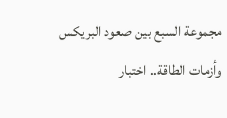مجموعة السبع بين صعود البريكس وأزمات الطاقة.. اختبار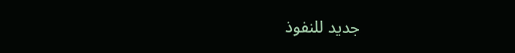جديد للنفوذ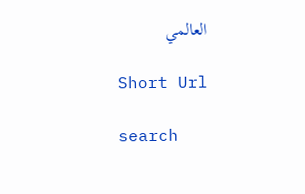العالمي

Short Url

search